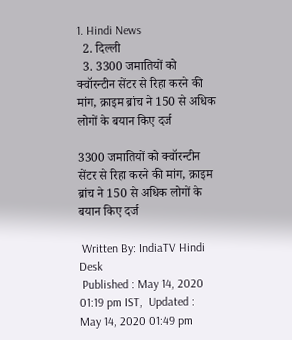1. Hindi News
  2. दिल्ली
  3. 3300 जमातियों को क्वॉरन्टीन सेंटर से रिहा करने की मांग, क्राइम ब्रांच ने 150 से अधिक लोगों के बयान किए दर्ज

3300 जमातियों को क्वॉरन्टीन सेंटर से रिहा करने की मांग, क्राइम ब्रांच ने 150 से अधिक लोगों के बयान किए दर्ज

 Written By: IndiaTV Hindi Desk
 Published : May 14, 2020 01:19 pm IST,  Updated : May 14, 2020 01:49 pm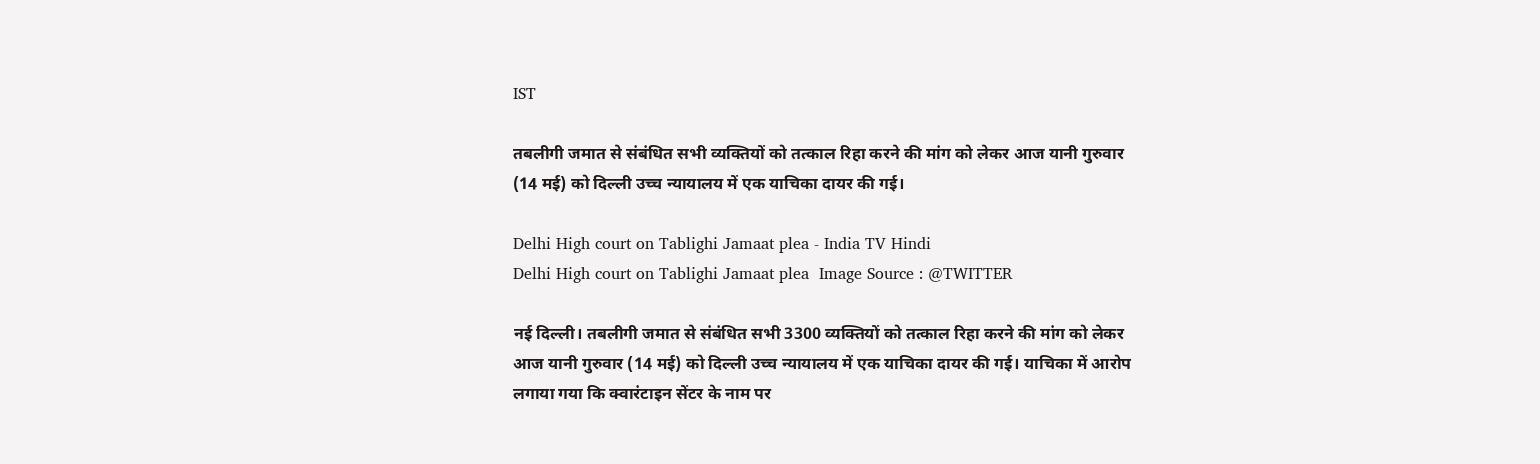IST

तबलीगी जमात से संबंधित सभी व्यक्तियों को तत्काल रिहा करने की मांग को लेकर आज यानी गुरुवार (14 मई) को दिल्ली उच्च न्यायालय में एक याचिका दायर की गई।

Delhi High court on Tablighi Jamaat plea - India TV Hindi
Delhi High court on Tablighi Jamaat plea  Image Source : @TWITTER

नई दिल्ली। तबलीगी जमात से संबंधित सभी 3300 व्यक्तियों को तत्काल रिहा करने की मांग को लेकर आज यानी गुरुवार (14 मई) को दिल्ली उच्च न्यायालय में एक याचिका दायर की गई। याचिका में आरोप लगाया गया कि क्वारंटाइन सेंटर के नाम पर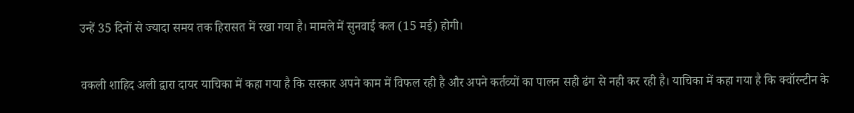उन्हें 35 दिनों से ज्यादा समय तक हिरासत में रखा गया है। मामले में सुनवाई कल (15 मई) होगी।

वकली शाहिद अली द्वारा दायर याचिका में कहा गया है कि सरकार अपने काम में विफल रही है और अपने कर्तव्‍यों का पालन सही ढंग से नही कर रही है। याचिका में कहा गया है कि क्‍वॉरन्‍टीन के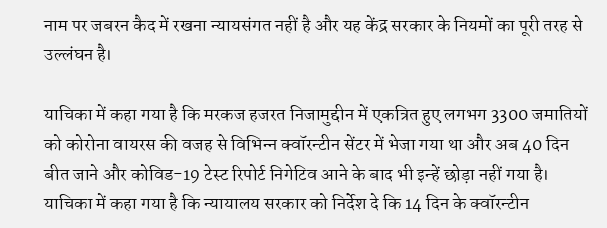नाम पर जबरन कैद में रखना न्‍यायसंगत नहीं है और यह केंद्र सरकार के नियमों का पूरी तरह से उल्‍लंघन है।

याचिका में कहा गया है कि मरकज हजरत निजामुद्दीन में एकत्रित हुए लगभग 3300 जमातियों को कोरोना वायरस की वजह से विभिन्‍न क्‍वॉरन्‍टीन सेंटर में भेजा गया था और अब 40 दिन बीत जाने और कोविड-19 टेस्‍ट रिपोर्ट निगेटिव आने के बाद भी इन्‍हें छोड़ा नहीं गया है। याचिका में कहा गया है कि न्‍यायालय सरकार को निर्देश दे कि 14 दिन के क्‍वॉरन्‍टीन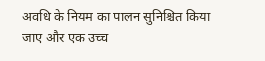अवधि के नियम का पालन सुनिश्चित किया जाए और एक उच्‍च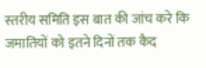स्‍तरीय समिति इस बात की जांच करे कि जमातियों को इतने दिनों तक कैद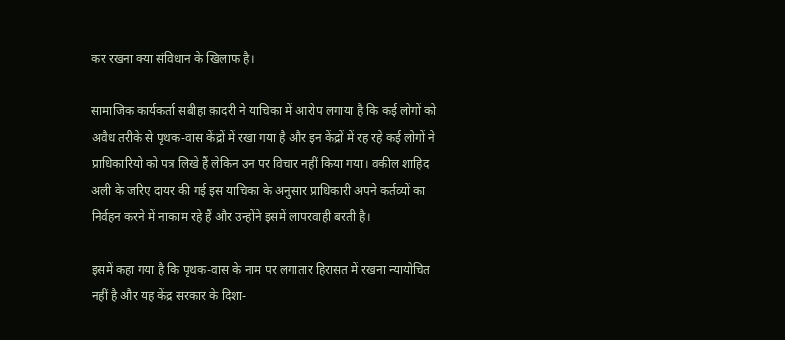कर रखना क्‍या संविधान के खि‍लाफ है।

सामाजिक कार्यकर्ता सबीहा क़ादरी ने याचिका में आरोप लगाया है कि कई लोगों को अवैध तरीके से पृथक-वास केंद्रों में रखा गया है और इन केंद्रों में रह रहे कई लोगों ने प्राधिकारियो को पत्र लिखे हैं लेकिन उन पर विचार नहीं किया गया। वकील शाहिद अली के जरिए दायर की गई इस याचिका के अनुसार प्राधिकारी अपने कर्तव्यों का निर्वहन करने में नाकाम रहे हैं और उन्होंने इसमें लापरवाही बरती है।

इसमें कहा गया है कि पृथक-वास के नाम पर लगातार हिरासत में रखना न्यायोचित नहीं है और यह केंद्र सरकार के दिशा-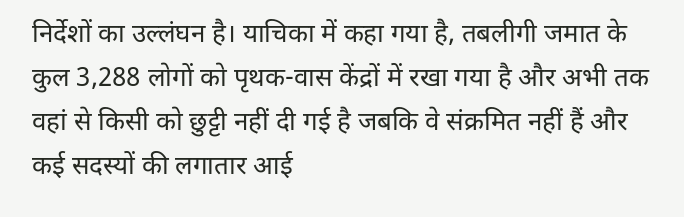निर्देशों का उल्लंघन है। याचिका में कहा गया है, तबलीगी जमात के कुल 3,288 लोगों को पृथक-वास केंद्रों में रखा गया है और अभी तक वहां से किसी को छुट्टी नहीं दी गई है जबकि वे संक्रमित नहीं हैं और कई सदस्यों की लगातार आई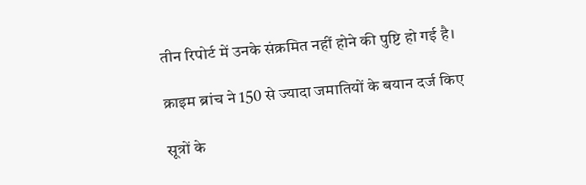तीन रिपोर्ट में उनके संक्रमित नहीं होने की पुष्टि हो गई है।

क्राइम ब्रांच ने 150 से ज्यादा जमातियों के बयान दर्ज किए

सूत्रों के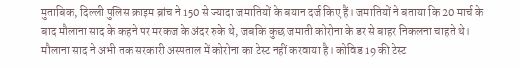मुताबिक, दिल्ली पुलिस क्राइम ब्रांच ने 150 से ज्यादा जमातियों के बयान दर्ज किए हैं। जमातियों ने बताया कि 20 मार्च के बाद मौलाना साद के कहने पर मरकज के अंदर रुके थे, जबकि कुछ जमाती कोरोना के डर से बाहर निकलना चाहते थे। मौलाना साद ने अभी तक सरकारी अस्पताल में कोरोना का टेस्ट नहीं करवाया है। कोविड 19 की टेस्ट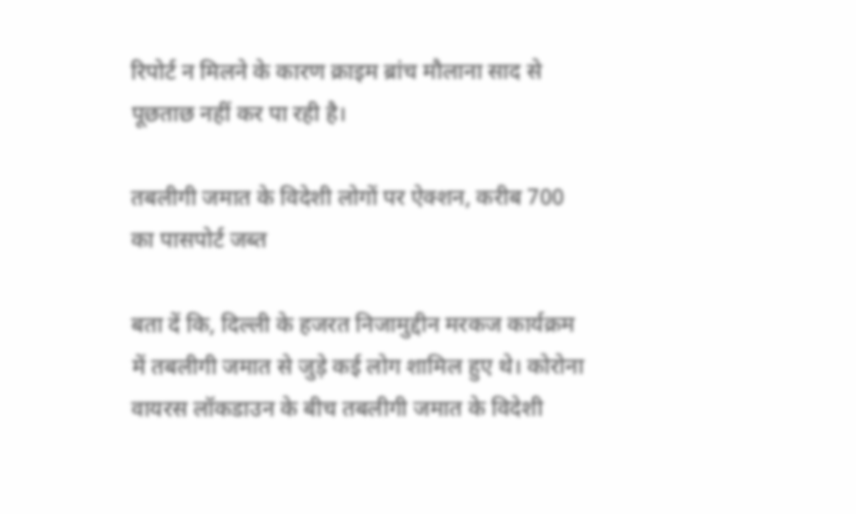रिपोर्ट न मिलने के कारण क्राइम ब्रांच मौलाना साद से पूछताछ नहीं कर पा रही है।

तबलीगी जमात के विदेशी लोगों पर ऐक्शन, करीब 700 का पासपोर्ट जब्त

बता दें कि, दिल्ली के हजरत निजामुद्दीन मरकज कार्यक्रम में तबलीगी जमात से जुड़े कई लोग शामिल हुए थे। कोरोना वायरस लॉकडाउन के बीच तबलीगी जमात के विदेशी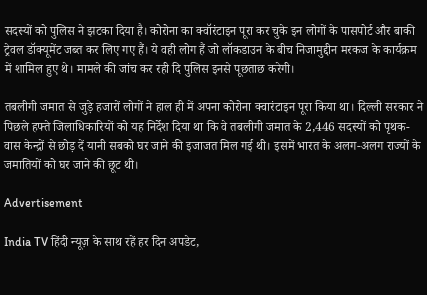सदस्यों को पुलिस ने झटका दिया है। कोरोना का क्वॉरंटाइन पूरा कर चुके इन लोगों के पासपोर्ट और बाकी ट्रेवल डॉक्यूमेंट जब्त कर लिए गए हैं। ये वही लोग हैं जो लॉकडाउन के बीच निजामुद्दीन मरकज के कार्यक्रम में शामिल हुए थे। मामले की जांच कर रही दि पुलिस इनसे पूछताछ करेगी।

तबलीगी जमात से जुड़े हजारों लोगों ने हाल ही में अपना कोरोना क्वारंटाइन पूरा किया था। दिल्ली सरकार ने पिछले हफ्ते जिलाधिकारियों को यह निर्देश दिया था कि वे तबलीगी जमात के 2,446 सदस्यों को पृथक-वास केन्द्रों से छोड़ दें यानी सबको घर जाने की इजाजत मिल गई थी। इसमें भारत के अलग-अलग राज्यों के जमातियों को घर जाने की छूट थी।

Advertisement

India TV हिंदी न्यूज़ के साथ रहें हर दिन अपडेट,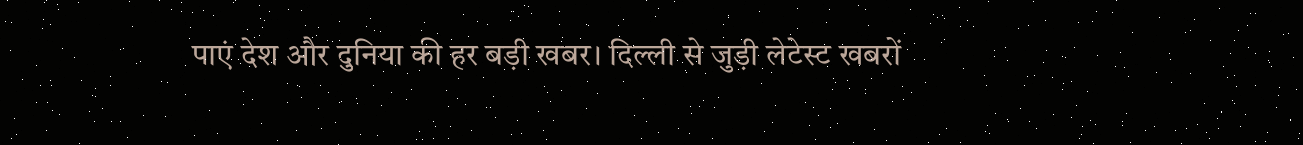पाएं देश और दुनिया की हर बड़ी खबर। दिल्ली से जुड़ी लेटेस्ट खबरों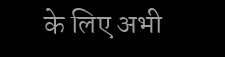के लिए अभी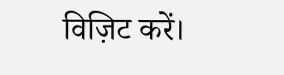विज़िट करें।